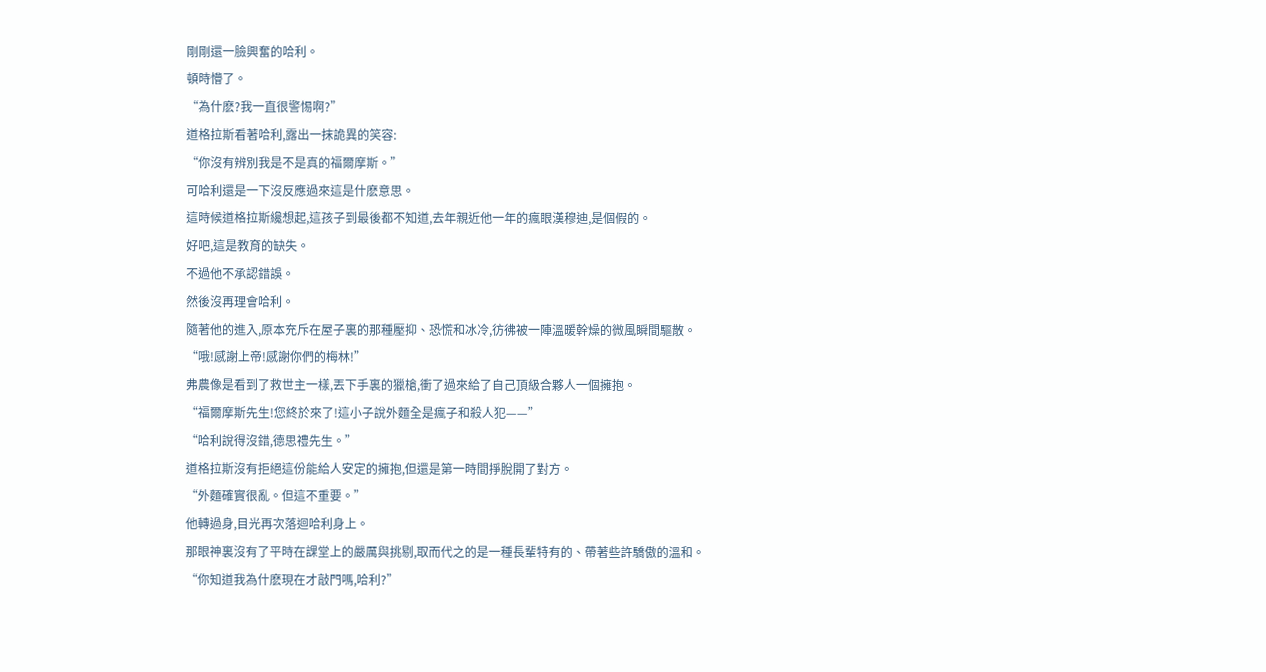剛剛還一臉興奮的哈利。
頓時懵了。
“為什麽?我一直很警惕啊?”
道格拉斯看著哈利,露出一抹詭異的笑容:
“你沒有辨別我是不是真的福爾摩斯。”
可哈利還是一下沒反應過來這是什麽意思。
這時候道格拉斯纔想起,這孩子到最後都不知道,去年親近他一年的瘋眼漢穆迪,是個假的。
好吧,這是教育的缺失。
不過他不承認錯誤。
然後沒再理會哈利。
隨著他的進入,原本充斥在屋子裏的那種壓抑、恐慌和冰冷,彷彿被一陣溫暖幹燥的微風瞬間驅散。
“哦!感謝上帝!感謝你們的梅林!”
弗農像是看到了救世主一樣,丟下手裏的獵槍,衝了過來給了自己頂級合夥人一個擁抱。
“福爾摩斯先生!您終於來了!這小子說外麵全是瘋子和殺人犯——”
“哈利說得沒錯,德思禮先生。”
道格拉斯沒有拒絕這份能給人安定的擁抱,但還是第一時間掙脫開了對方。
“外麵確實很亂。但這不重要。”
他轉過身,目光再次落迴哈利身上。
那眼神裏沒有了平時在課堂上的嚴厲與挑剔,取而代之的是一種長輩特有的、帶著些許驕傲的溫和。
“你知道我為什麽現在才敲門嗎,哈利?”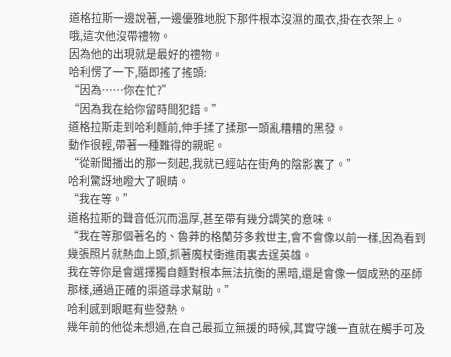道格拉斯一邊說著,一邊優雅地脫下那件根本沒濕的風衣,掛在衣架上。
哦,這次他沒帶禮物。
因為他的出現就是最好的禮物。
哈利愣了一下,隨即搖了搖頭:
“因為……你在忙?”
“因為我在給你留時間犯錯。”
道格拉斯走到哈利麵前,伸手揉了揉那一頭亂糟糟的黑發。
動作很輕,帶著一種難得的親昵。
“從新聞播出的那一刻起,我就已經站在街角的陰影裏了。”
哈利驚訝地瞪大了眼睛。
“我在等。”
道格拉斯的聲音低沉而溫厚,甚至帶有幾分調笑的意味。
“我在等那個著名的、魯莽的格蘭芬多救世主,會不會像以前一樣,因為看到幾張照片就熱血上頭,抓著魔杖衝進雨裏去逞英雄。
我在等你是會選擇獨自麵對根本無法抗衡的黑暗,還是會像一個成熟的巫師那樣,通過正確的渠道尋求幫助。”
哈利感到眼眶有些發熱。
幾年前的他從未想過,在自己最孤立無援的時候,其實守護一直就在觸手可及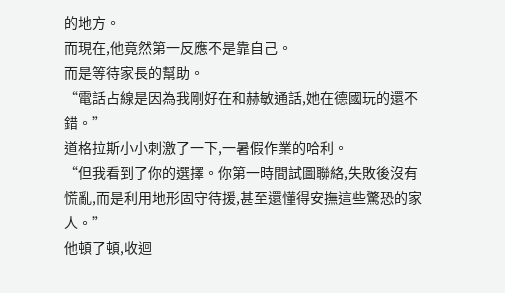的地方。
而現在,他竟然第一反應不是靠自己。
而是等待家長的幫助。
“電話占線是因為我剛好在和赫敏通話,她在德國玩的還不錯。”
道格拉斯小小刺激了一下,一暑假作業的哈利。
“但我看到了你的選擇。你第一時間試圖聯絡,失敗後沒有慌亂,而是利用地形固守待援,甚至還懂得安撫這些驚恐的家人。”
他頓了頓,收迴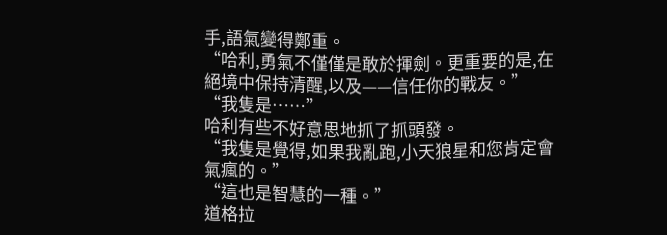手,語氣變得鄭重。
“哈利,勇氣不僅僅是敢於揮劍。更重要的是,在絕境中保持清醒,以及——信任你的戰友。”
“我隻是……”
哈利有些不好意思地抓了抓頭發。
“我隻是覺得,如果我亂跑,小天狼星和您肯定會氣瘋的。”
“這也是智慧的一種。”
道格拉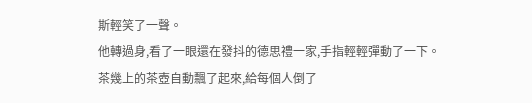斯輕笑了一聲。
他轉過身,看了一眼還在發抖的德思禮一家,手指輕輕彈動了一下。
茶幾上的茶壺自動飄了起來,給每個人倒了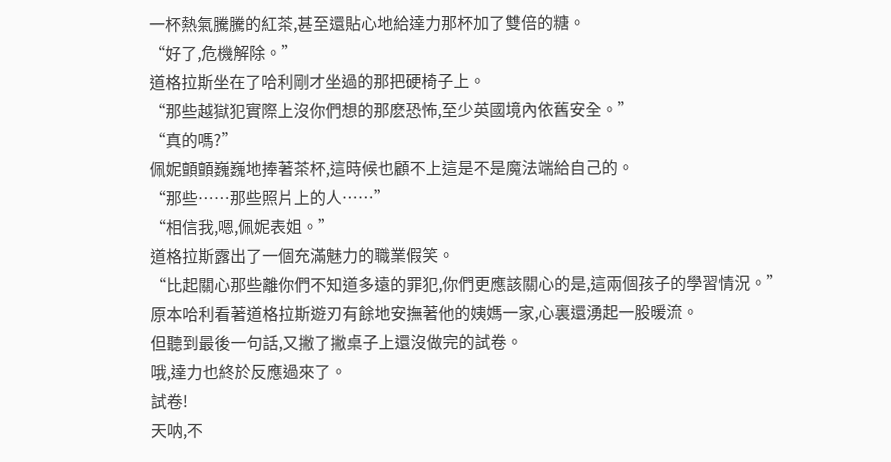一杯熱氣騰騰的紅茶,甚至還貼心地給達力那杯加了雙倍的糖。
“好了,危機解除。”
道格拉斯坐在了哈利剛才坐過的那把硬椅子上。
“那些越獄犯實際上沒你們想的那麽恐怖,至少英國境內依舊安全。”
“真的嗎?”
佩妮顫顫巍巍地捧著茶杯,這時候也顧不上這是不是魔法端給自己的。
“那些……那些照片上的人……”
“相信我,嗯,佩妮表姐。”
道格拉斯露出了一個充滿魅力的職業假笑。
“比起關心那些離你們不知道多遠的罪犯,你們更應該關心的是,這兩個孩子的學習情況。”
原本哈利看著道格拉斯遊刃有餘地安撫著他的姨媽一家,心裏還湧起一股暖流。
但聽到最後一句話,又撇了撇桌子上還沒做完的試卷。
哦,達力也終於反應過來了。
試卷!
天呐,不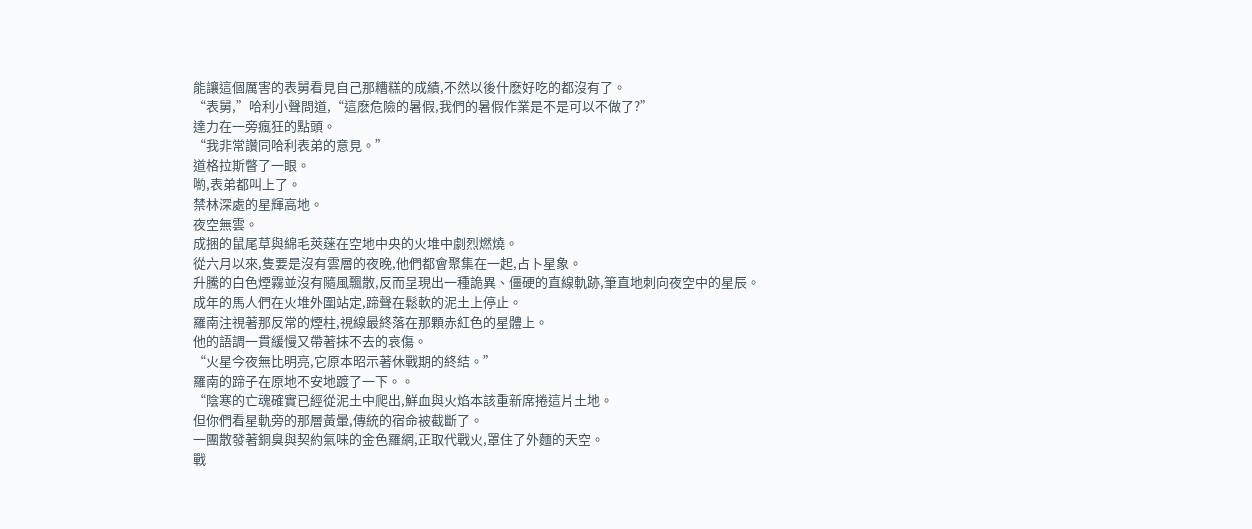能讓這個厲害的表舅看見自己那糟糕的成績,不然以後什麽好吃的都沒有了。
“表舅,”哈利小聲問道,“這麽危險的暑假,我們的暑假作業是不是可以不做了?”
達力在一旁瘋狂的點頭。
“我非常讚同哈利表弟的意見。”
道格拉斯瞥了一眼。
喲,表弟都叫上了。
禁林深處的星輝高地。
夜空無雲。
成捆的鼠尾草與綿毛莢蒾在空地中央的火堆中劇烈燃燒。
從六月以來,隻要是沒有雲層的夜晚,他們都會聚集在一起,占卜星象。
升騰的白色煙霧並沒有隨風飄散,反而呈現出一種詭異、僵硬的直線軌跡,筆直地刺向夜空中的星辰。
成年的馬人們在火堆外圍站定,蹄聲在鬆軟的泥土上停止。
羅南注視著那反常的煙柱,視線最終落在那顆赤紅色的星體上。
他的語調一貫緩慢又帶著抹不去的哀傷。
“火星今夜無比明亮,它原本昭示著休戰期的終結。”
羅南的蹄子在原地不安地踱了一下。。
“陰寒的亡魂確實已經從泥土中爬出,鮮血與火焰本該重新席捲這片土地。
但你們看星軌旁的那層黃暈,傳統的宿命被截斷了。
一團散發著銅臭與契約氣味的金色羅網,正取代戰火,罩住了外麵的天空。
戰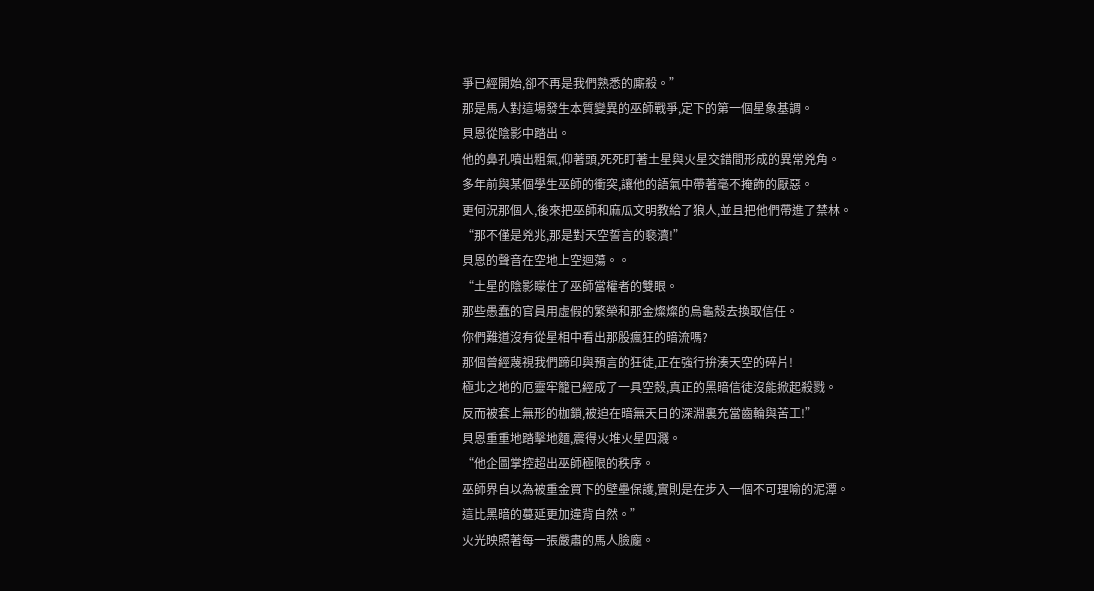爭已經開始,卻不再是我們熟悉的廝殺。”
那是馬人對這場發生本質變異的巫師戰爭,定下的第一個星象基調。
貝恩從陰影中踏出。
他的鼻孔噴出粗氣,仰著頭,死死盯著土星與火星交錯間形成的異常兇角。
多年前與某個學生巫師的衝突,讓他的語氣中帶著毫不掩飾的厭惡。
更何況那個人,後來把巫師和麻瓜文明教給了狼人,並且把他們帶進了禁林。
“那不僅是兇兆,那是對天空誓言的褻瀆!”
貝恩的聲音在空地上空迴蕩。。
“土星的陰影矇住了巫師當權者的雙眼。
那些愚蠢的官員用虛假的繁榮和那金燦燦的烏龜殼去換取信任。
你們難道沒有從星相中看出那股瘋狂的暗流嗎?
那個曾經蔑視我們蹄印與預言的狂徒,正在強行拚湊天空的碎片!
極北之地的厄靈牢籠已經成了一具空殼,真正的黑暗信徒沒能掀起殺戮。
反而被套上無形的枷鎖,被迫在暗無天日的深淵裏充當齒輪與苦工!”
貝恩重重地踏擊地麵,震得火堆火星四濺。
“他企圖掌控超出巫師極限的秩序。
巫師界自以為被重金買下的壁壘保護,實則是在步入一個不可理喻的泥潭。
這比黑暗的蔓延更加違背自然。”
火光映照著每一張嚴肅的馬人臉龐。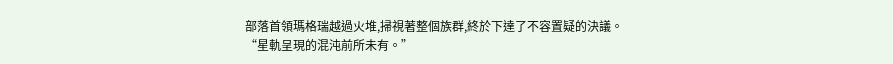部落首領瑪格瑞越過火堆,掃視著整個族群,終於下達了不容置疑的決議。
“星軌呈現的混沌前所未有。”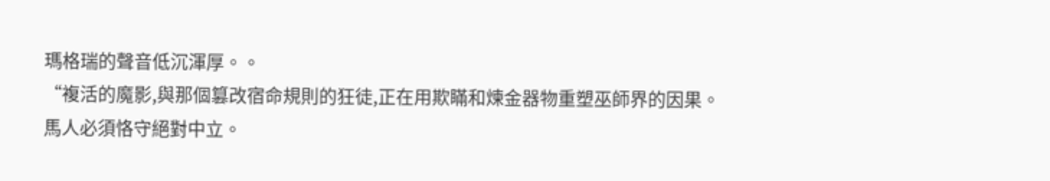瑪格瑞的聲音低沉渾厚。。
“複活的魔影,與那個篡改宿命規則的狂徒,正在用欺瞞和煉金器物重塑巫師界的因果。
馬人必須恪守絕對中立。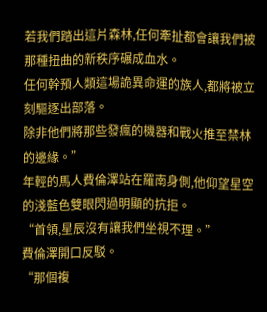若我們踏出這片森林,任何牽扯都會讓我們被那種扭曲的新秩序碾成血水。
任何幹預人類這場詭異命運的族人,都將被立刻驅逐出部落。
除非他們將那些發瘋的機器和戰火推至禁林的邊緣。”
年輕的馬人費倫澤站在羅南身側,他仰望星空的淺藍色雙眼閃過明顯的抗拒。
“首領,星辰沒有讓我們坐視不理。”
費倫澤開口反駁。
“那個複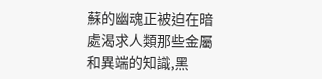蘇的幽魂正被迫在暗處渴求人類那些金屬和異端的知識,黑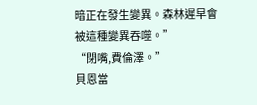暗正在發生變異。森林遲早會被這種變異吞噬。”
“閉嘴,費倫澤。”
貝恩當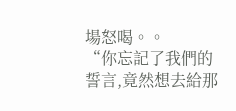場怒喝。。
“你忘記了我們的誓言,竟然想去給那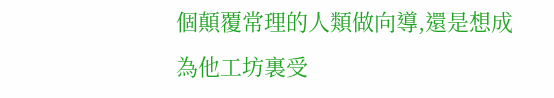個顛覆常理的人類做向導,還是想成為他工坊裏受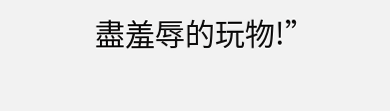盡羞辱的玩物!”